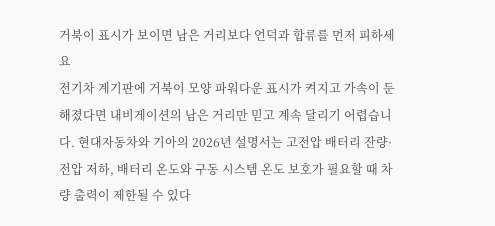거북이 표시가 보이면 남은 거리보다 언덕과 합류를 먼저 피하세요
전기차 계기판에 거북이 모양 파워다운 표시가 켜지고 가속이 둔해졌다면 내비게이션의 남은 거리만 믿고 계속 달리기 어렵습니다. 현대자동차와 기아의 2026년 설명서는 고전압 배터리 잔량·전압 저하, 배터리 온도와 구동 시스템 온도 보호가 필요할 때 차량 출력이 제한될 수 있다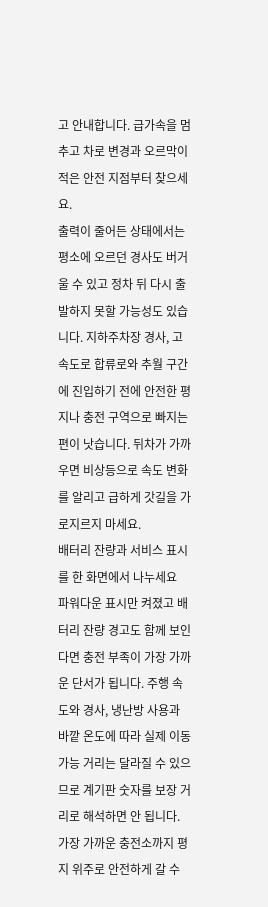고 안내합니다. 급가속을 멈추고 차로 변경과 오르막이 적은 안전 지점부터 찾으세요.
출력이 줄어든 상태에서는 평소에 오르던 경사도 버거울 수 있고 정차 뒤 다시 출발하지 못할 가능성도 있습니다. 지하주차장 경사, 고속도로 합류로와 추월 구간에 진입하기 전에 안전한 평지나 충전 구역으로 빠지는 편이 낫습니다. 뒤차가 가까우면 비상등으로 속도 변화를 알리고 급하게 갓길을 가로지르지 마세요.
배터리 잔량과 서비스 표시를 한 화면에서 나누세요
파워다운 표시만 켜졌고 배터리 잔량 경고도 함께 보인다면 충전 부족이 가장 가까운 단서가 됩니다. 주행 속도와 경사, 냉난방 사용과 바깥 온도에 따라 실제 이동 가능 거리는 달라질 수 있으므로 계기판 숫자를 보장 거리로 해석하면 안 됩니다. 가장 가까운 충전소까지 평지 위주로 안전하게 갈 수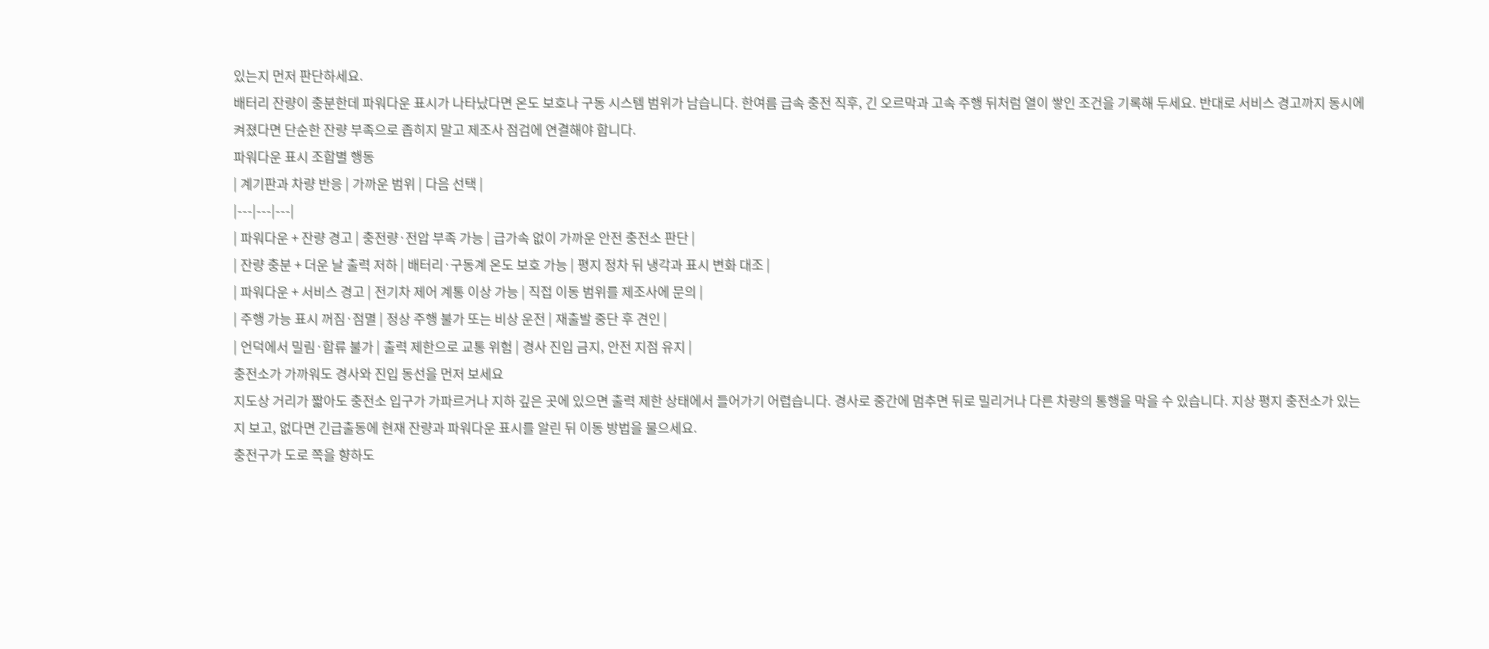있는지 먼저 판단하세요.
배터리 잔량이 충분한데 파워다운 표시가 나타났다면 온도 보호나 구동 시스템 범위가 남습니다. 한여름 급속 충전 직후, 긴 오르막과 고속 주행 뒤처럼 열이 쌓인 조건을 기록해 두세요. 반대로 서비스 경고까지 동시에 켜졌다면 단순한 잔량 부족으로 좁히지 말고 제조사 점검에 연결해야 합니다.
파워다운 표시 조합별 행동
| 계기판과 차량 반응 | 가까운 범위 | 다음 선택 |
|---|---|---|
| 파워다운 + 잔량 경고 | 충전량·전압 부족 가능 | 급가속 없이 가까운 안전 충전소 판단 |
| 잔량 충분 + 더운 날 출력 저하 | 배터리·구동계 온도 보호 가능 | 평지 정차 뒤 냉각과 표시 변화 대조 |
| 파워다운 + 서비스 경고 | 전기차 제어 계통 이상 가능 | 직접 이동 범위를 제조사에 문의 |
| 주행 가능 표시 꺼짐·점멸 | 정상 주행 불가 또는 비상 운전 | 재출발 중단 후 견인 |
| 언덕에서 밀림·합류 불가 | 출력 제한으로 교통 위험 | 경사 진입 금지, 안전 지점 유지 |
충전소가 가까워도 경사와 진입 동선을 먼저 보세요
지도상 거리가 짧아도 충전소 입구가 가파르거나 지하 깊은 곳에 있으면 출력 제한 상태에서 들어가기 어렵습니다. 경사로 중간에 멈추면 뒤로 밀리거나 다른 차량의 통행을 막을 수 있습니다. 지상 평지 충전소가 있는지 보고, 없다면 긴급출동에 현재 잔량과 파워다운 표시를 알린 뒤 이동 방법을 물으세요.
충전구가 도로 쪽을 향하도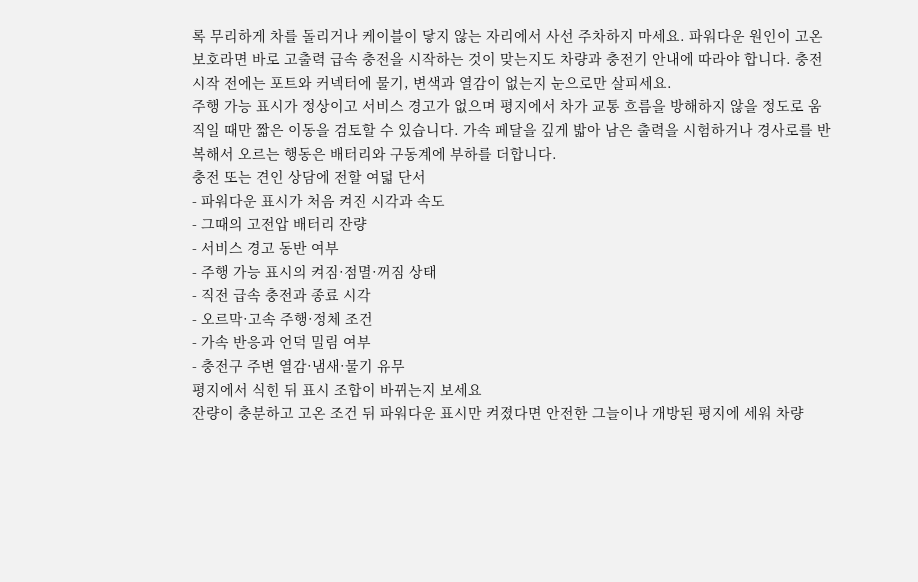록 무리하게 차를 돌리거나 케이블이 닿지 않는 자리에서 사선 주차하지 마세요. 파워다운 원인이 고온 보호라면 바로 고출력 급속 충전을 시작하는 것이 맞는지도 차량과 충전기 안내에 따라야 합니다. 충전 시작 전에는 포트와 커넥터에 물기, 변색과 열감이 없는지 눈으로만 살피세요.
주행 가능 표시가 정상이고 서비스 경고가 없으며 평지에서 차가 교통 흐름을 방해하지 않을 정도로 움직일 때만 짧은 이동을 검토할 수 있습니다. 가속 페달을 깊게 밟아 남은 출력을 시험하거나 경사로를 반복해서 오르는 행동은 배터리와 구동계에 부하를 더합니다.
충전 또는 견인 상담에 전할 여덟 단서
- 파워다운 표시가 처음 켜진 시각과 속도
- 그때의 고전압 배터리 잔량
- 서비스 경고 동반 여부
- 주행 가능 표시의 켜짐·점멸·꺼짐 상태
- 직전 급속 충전과 종료 시각
- 오르막·고속 주행·정체 조건
- 가속 반응과 언덕 밀림 여부
- 충전구 주변 열감·냄새·물기 유무
평지에서 식힌 뒤 표시 조합이 바뀌는지 보세요
잔량이 충분하고 고온 조건 뒤 파워다운 표시만 켜졌다면 안전한 그늘이나 개방된 평지에 세워 차량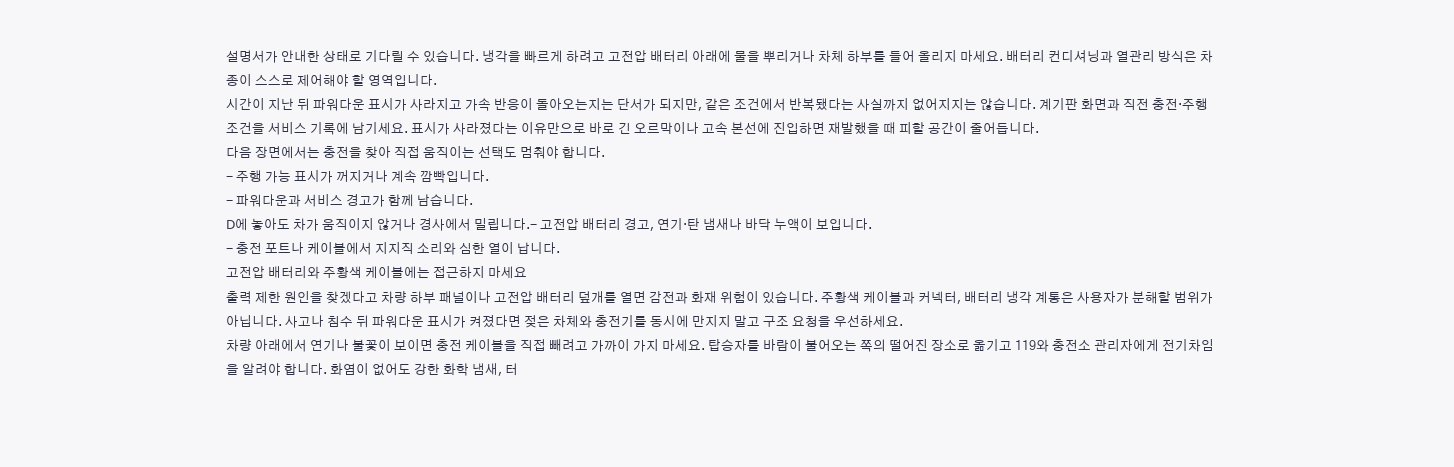설명서가 안내한 상태로 기다릴 수 있습니다. 냉각을 빠르게 하려고 고전압 배터리 아래에 물을 뿌리거나 차체 하부를 들어 올리지 마세요. 배터리 컨디셔닝과 열관리 방식은 차종이 스스로 제어해야 할 영역입니다.
시간이 지난 뒤 파워다운 표시가 사라지고 가속 반응이 돌아오는지는 단서가 되지만, 같은 조건에서 반복됐다는 사실까지 없어지지는 않습니다. 계기판 화면과 직전 충전·주행 조건을 서비스 기록에 남기세요. 표시가 사라졌다는 이유만으로 바로 긴 오르막이나 고속 본선에 진입하면 재발했을 때 피할 공간이 줄어듭니다.
다음 장면에서는 충전을 찾아 직접 움직이는 선택도 멈춰야 합니다.
- 주행 가능 표시가 꺼지거나 계속 깜빡입니다.
- 파워다운과 서비스 경고가 함께 남습니다.
D에 놓아도 차가 움직이지 않거나 경사에서 밀립니다.- 고전압 배터리 경고, 연기·탄 냄새나 바닥 누액이 보입니다.
- 충전 포트나 케이블에서 지지직 소리와 심한 열이 납니다.
고전압 배터리와 주황색 케이블에는 접근하지 마세요
출력 제한 원인을 찾겠다고 차량 하부 패널이나 고전압 배터리 덮개를 열면 감전과 화재 위험이 있습니다. 주황색 케이블과 커넥터, 배터리 냉각 계통은 사용자가 분해할 범위가 아닙니다. 사고나 침수 뒤 파워다운 표시가 켜졌다면 젖은 차체와 충전기를 동시에 만지지 말고 구조 요청을 우선하세요.
차량 아래에서 연기나 불꽃이 보이면 충전 케이블을 직접 빼려고 가까이 가지 마세요. 탑승자를 바람이 불어오는 쪽의 떨어진 장소로 옮기고 119와 충전소 관리자에게 전기차임을 알려야 합니다. 화염이 없어도 강한 화학 냄새, 터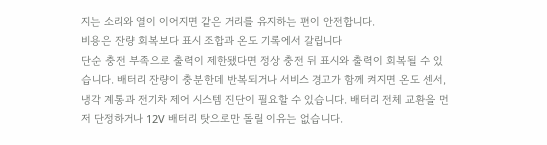지는 소리와 열이 이어지면 같은 거리를 유지하는 편이 안전합니다.
비용은 잔량 회복보다 표시 조합과 온도 기록에서 갈립니다
단순 충전 부족으로 출력이 제한됐다면 정상 충전 뒤 표시와 출력이 회복될 수 있습니다. 배터리 잔량이 충분한데 반복되거나 서비스 경고가 함께 켜지면 온도 센서, 냉각 계통과 전기차 제어 시스템 진단이 필요할 수 있습니다. 배터리 전체 교환을 먼저 단정하거나 12V 배터리 탓으로만 돌릴 이유는 없습니다.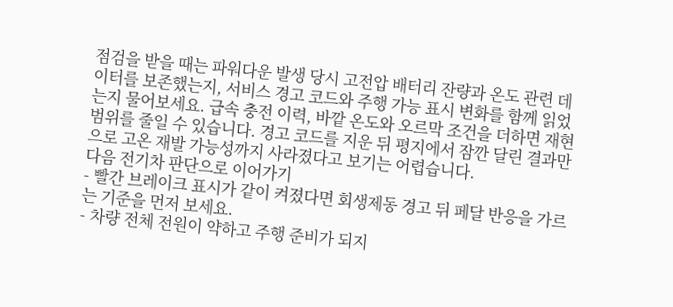점검을 받을 때는 파워다운 발생 당시 고전압 배터리 잔량과 온도 관련 데이터를 보존했는지, 서비스 경고 코드와 주행 가능 표시 변화를 함께 읽었는지 물어보세요. 급속 충전 이력, 바깥 온도와 오르막 조건을 더하면 재현 범위를 줄일 수 있습니다. 경고 코드를 지운 뒤 평지에서 잠깐 달린 결과만으로 고온 재발 가능성까지 사라졌다고 보기는 어렵습니다.
다음 전기차 판단으로 이어가기
- 빨간 브레이크 표시가 같이 켜졌다면 회생제동 경고 뒤 페달 반응을 가르는 기준을 먼저 보세요.
- 차량 전체 전원이 약하고 주행 준비가 되지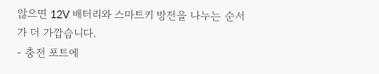않으면 12V 배터리와 스마트키 방전을 나누는 순서가 더 가깝습니다.
- 충전 포트에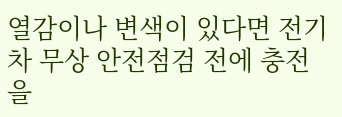열감이나 변색이 있다면 전기차 무상 안전점검 전에 충전을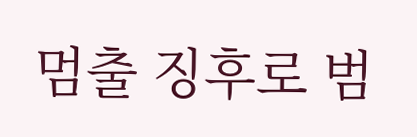멈출 징후로 범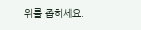위를 좁히세요.